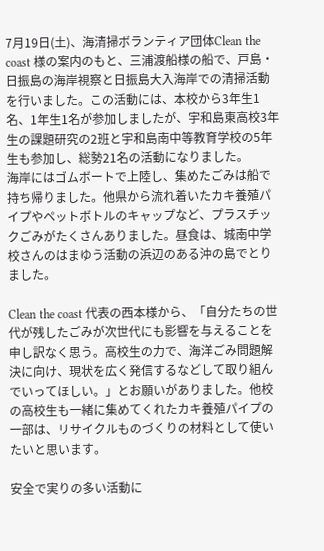7月19日(土)、海清掃ボランティア団体Clean the coast 様の案内のもと、三浦渡船様の船で、戸島・日振島の海岸視察と日振島大入海岸での清掃活動を行いました。この活動には、本校から3年生1名、1年生1名が参加しましたが、宇和島東高校3年生の課題研究の2班と宇和島南中等教育学校の5年生も参加し、総勢21名の活動になりました。
海岸にはゴムボートで上陸し、集めたごみは船で持ち帰りました。他県から流れ着いたカキ養殖パイプやペットボトルのキャップなど、プラスチックごみがたくさんありました。昼食は、城南中学校さんのはまゆう活動の浜辺のある沖の島でとりました。

Clean the coast 代表の西本様から、「自分たちの世代が残したごみが次世代にも影響を与えることを申し訳なく思う。高校生の力で、海洋ごみ問題解決に向け、現状を広く発信するなどして取り組んでいってほしい。」とお願いがありました。他校の高校生も一緒に集めてくれたカキ養殖パイプの一部は、リサイクルものづくりの材料として使いたいと思います。

安全で実りの多い活動に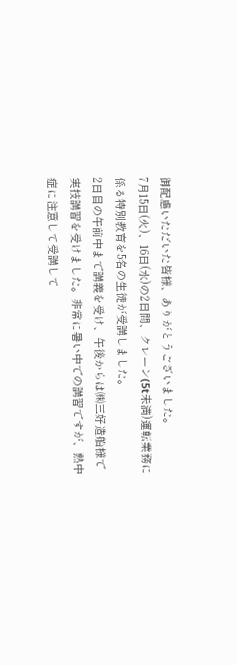御配慮いただいた皆様、ありがとうございました。
7月15日(火)、16日(水)の2日間、クレーン(5t未満)運転業務に係る特別教育を5名の生徒が受講しました。
2日目の午前中まで講義を受け、午後からは㈱三好造船様で実技講習を受けました。非常に暑い中での講習ですが、熱中症に注意して受講して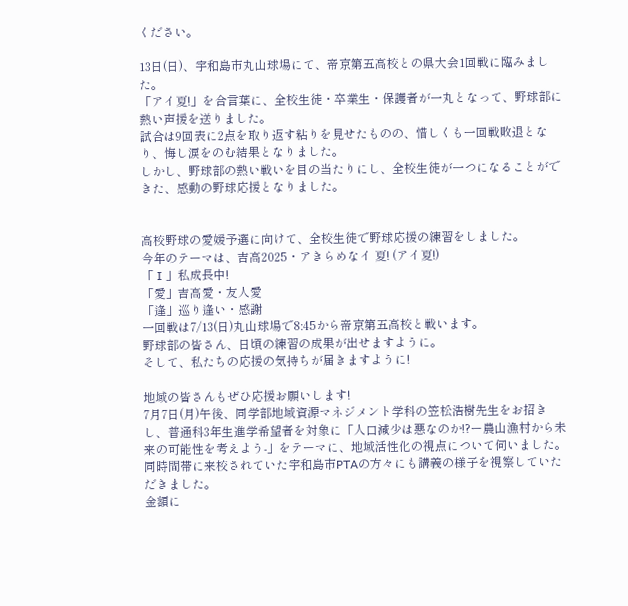ください。

13日(日)、宇和島市丸山球場にて、帝京第五高校との県大会1回戦に臨みました。
「アイ夏!」を合言葉に、全校生徒・卒業生・保護者が一丸となって、野球部に熱い声援を送りました。
試合は9回表に2点を取り返す粘りを見せたものの、惜しくも一回戦敗退となり、悔し涙をのむ結果となりました。
しかし、野球部の熱い戦いを目の当たりにし、全校生徒が一つになることができた、感動の野球応援となりました。


高校野球の愛媛予選に向けて、全校生徒で野球応援の練習をしました。
今年のテーマは、吉高2025・アきらめなイ 夏! (アイ夏!)
「 I 」私成長中!
「愛」吉高愛・友人愛
「逢」巡り逢い・感謝
一回戦は7/13(日)丸山球場で8:45から帝京第五高校と戦います。
野球部の皆さん、日頃の練習の成果が出せますように。
そして、私たちの応援の気持ちが届きますように!

地域の皆さんもぜひ応援お願いします!
7月7日(月)午後、同学部地域資源マネジメント学科の笠松浩樹先生をお招きし、普通科3年生進学希望者を対象に「人口減少は悪なのか!?ー農山漁村から未来の可能性を考えよう-」をテーマに、地域活性化の視点について伺いました。同時間帯に来校されていた宇和島市PTAの方々にも講義の様子を視察していただきました。
金額に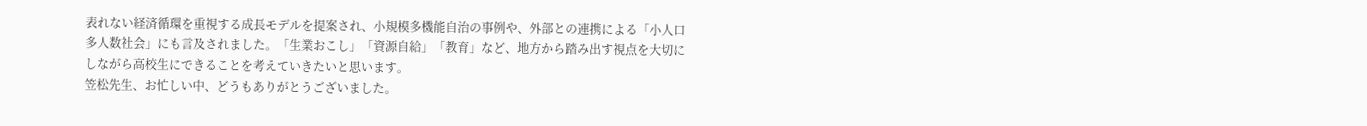表れない経済循環を重視する成長モデルを提案され、小規模多機能自治の事例や、外部との連携による「小人口多人数社会」にも言及されました。「生業おこし」「資源自給」「教育」など、地方から踏み出す視点を大切にしながら高校生にできることを考えていきたいと思います。
笠松先生、お忙しい中、どうもありがとうございました。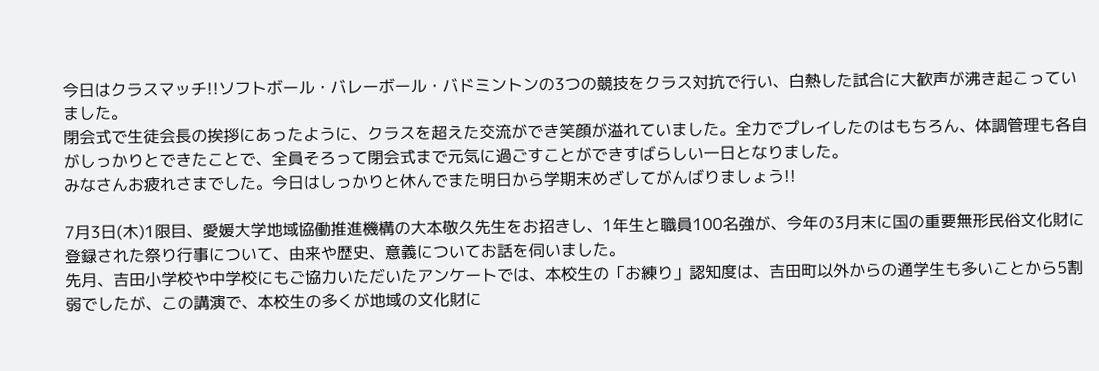今日はクラスマッチ!!ソフトボール・バレーボール・バドミントンの3つの競技をクラス対抗で行い、白熱した試合に大歓声が沸き起こっていました。
閉会式で生徒会長の挨拶にあったように、クラスを超えた交流ができ笑顔が溢れていました。全力でプレイしたのはもちろん、体調管理も各自がしっかりとできたことで、全員そろって閉会式まで元気に過ごすことができすばらしい一日となりました。
みなさんお疲れさまでした。今日はしっかりと休んでまた明日から学期末めざしてがんばりましょう!!

7月3日(木)1限目、愛媛大学地域協働推進機構の大本敬久先生をお招きし、1年生と職員100名強が、今年の3月末に国の重要無形民俗文化財に登録された祭り行事について、由来や歴史、意義についてお話を伺いました。
先月、吉田小学校や中学校にもご協力いただいたアンケートでは、本校生の「お練り」認知度は、吉田町以外からの通学生も多いことから5割弱でしたが、この講演で、本校生の多くが地域の文化財に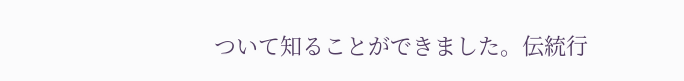ついて知ることができました。伝統行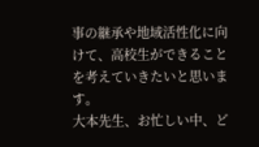事の継承や地域活性化に向けて、高校生ができることを考えていきたいと思います。
大本先生、お忙しい中、ど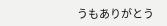うもありがとう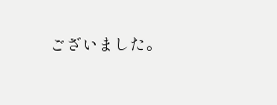ございました。